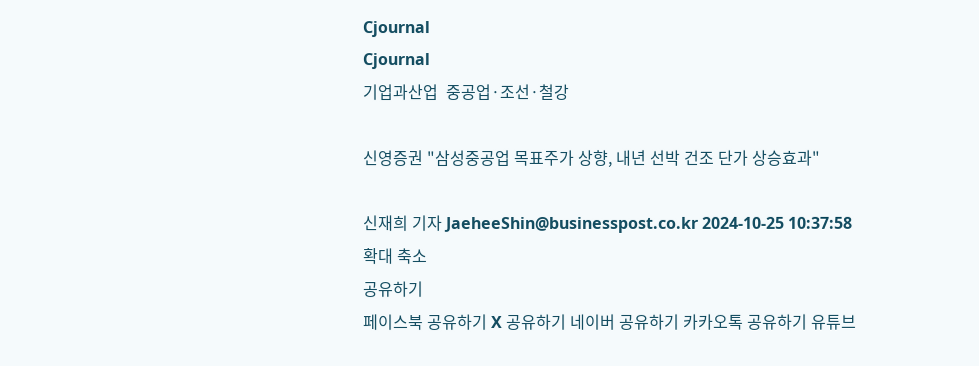Cjournal
Cjournal
기업과산업  중공업·조선·철강

신영증권 "삼성중공업 목표주가 상향, 내년 선박 건조 단가 상승효과"

신재희 기자 JaeheeShin@businesspost.co.kr 2024-10-25 10:37:58
확대 축소
공유하기
페이스북 공유하기 X 공유하기 네이버 공유하기 카카오톡 공유하기 유튜브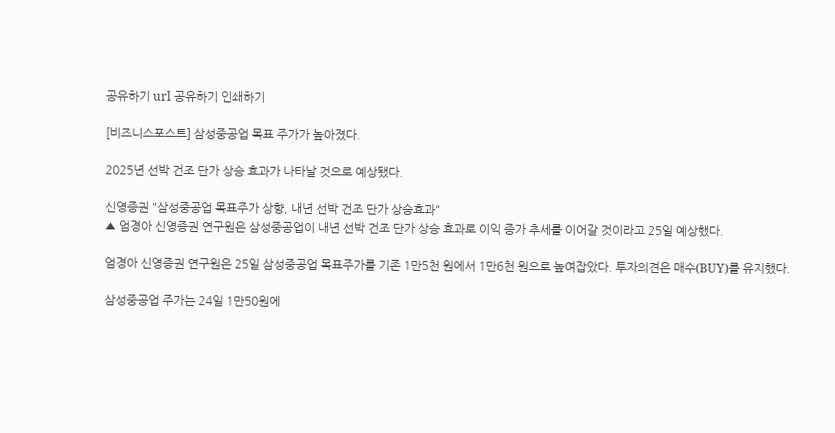공유하기 url 공유하기 인쇄하기

[비즈니스포스트] 삼성중공업 목표 주가가 높아졌다.

2025년 선박 건조 단가 상승 효과가 나타날 것으로 예상됐다.

신영증권 "삼성중공업 목표주가 상향, 내년 선박 건조 단가 상승효과"
▲ 엄경아 신영증권 연구원은 삼성중공업이 내년 선박 건조 단가 상승 효과로 이익 증가 추세를 이어갈 것이라고 25일 예상했다.

엄경아 신영증권 연구원은 25일 삼성중공업 목표주가를 기존 1만5천 원에서 1만6천 원으로 높여잡았다. 투자의견은 매수(BUY)를 유지했다.

삼성중공업 주가는 24일 1만50원에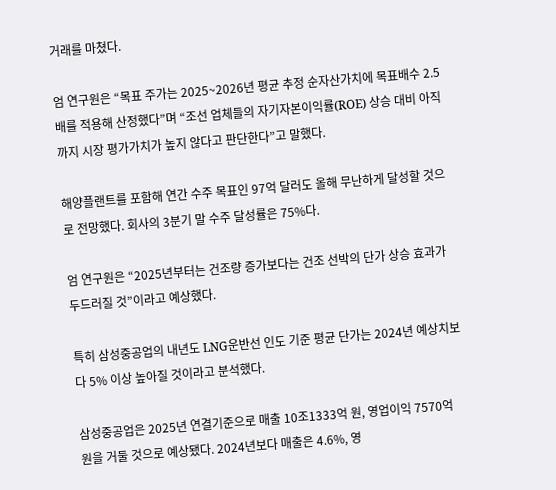거래를 마쳤다.

엄 연구원은 “목표 주가는 2025~2026년 평균 추정 순자산가치에 목표배수 2.5배를 적용해 산정했다”며 “조선 업체들의 자기자본이익률(ROE) 상승 대비 아직까지 시장 평가가치가 높지 않다고 판단한다”고 말했다.

해양플랜트를 포함해 연간 수주 목표인 97억 달러도 올해 무난하게 달성할 것으로 전망했다. 회사의 3분기 말 수주 달성률은 75%다.

엄 연구원은 “2025년부터는 건조량 증가보다는 건조 선박의 단가 상승 효과가 두드러질 것”이라고 예상했다.

특히 삼성중공업의 내년도 LNG운반선 인도 기준 평균 단가는 2024년 예상치보다 5% 이상 높아질 것이라고 분석했다.

삼성중공업은 2025년 연결기준으로 매출 10조1333억 원, 영업이익 7570억 원을 거둘 것으로 예상됐다. 2024년보다 매출은 4.6%, 영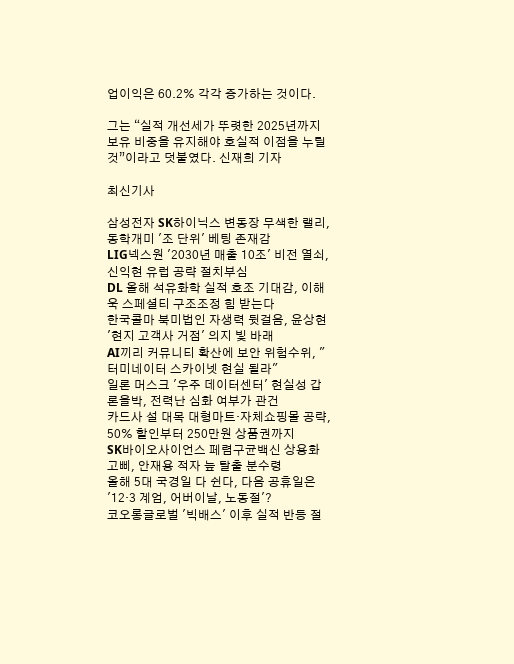업이익은 60.2% 각각 증가하는 것이다.

그는 “실적 개선세가 뚜렷한 2025년까지 보유 비중을 유지해야 호실적 이점을 누릴 것”이라고 덧붙였다. 신재희 기자

최신기사

삼성전자 SK하이닉스 변동장 무색한 랠리, 동학개미 '조 단위' 베팅 존재감
LIG넥스원 '2030년 매출 10조' 비전 열쇠, 신익현 유럽 공략 절치부심
DL 올해 석유화학 실적 호조 기대감, 이해욱 스페셜티 구조조정 힘 받는다
한국콜마 북미법인 자생력 뒷걸음, 윤상현 '현지 고객사 거점' 의지 빛 바래
AI끼리 커뮤니티 확산에 보안 위험수위, "터미네이터 스카이넷 현실 될라"
일론 머스크 '우주 데이터센터' 현실성 갑론을박, 전력난 심화 여부가 관건
카드사 설 대목 대형마트·자체쇼핑몰 공략, 50% 할인부터 250만원 상품권까지
SK바이오사이언스 페렴구균백신 상용화 고삐, 안재용 적자 늪 탈출 분수령
올해 5대 국경일 다 쉰다, 다음 공휴일은 '12·3 계엄, 어버이날, 노동절'?
코오롱글로벌 '빅배스' 이후 실적 반등 절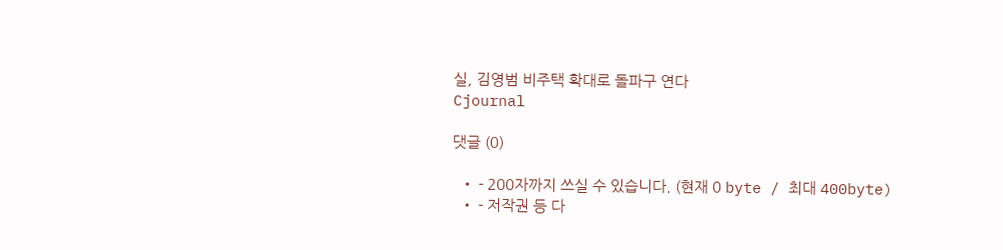실, 김영범 비주택 확대로 돌파구 연다
Cjournal

댓글 (0)

  • - 200자까지 쓰실 수 있습니다. (현재 0 byte / 최대 400byte)
  • - 저작권 등 다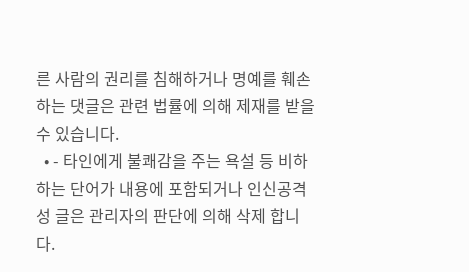른 사람의 권리를 침해하거나 명예를 훼손하는 댓글은 관련 법률에 의해 제재를 받을 수 있습니다.
  • - 타인에게 불쾌감을 주는 욕설 등 비하하는 단어가 내용에 포함되거나 인신공격성 글은 관리자의 판단에 의해 삭제 합니다.